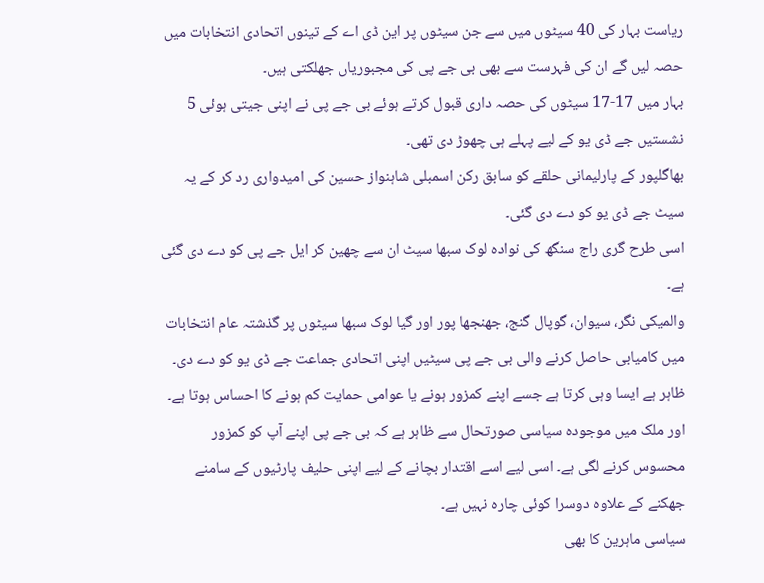ریاست بہار کی 40 سیٹوں میں سے جن سیٹوں پر این ڈی اے کے تینوں اتحادی انتخابات میں حصہ لیں گے ان کی فہرست سے بھی بی جے پی کی مجبوریاں جھلکتی ہیں۔
بہار میں 17-17 سیٹوں کی حصہ داری قبول کرتے ہوئے بی جے پی نے اپنی جیتی ہوئی 5 نشستیں جے ڈی یو کے لیے پہلے ہی چھوڑ دی تھی۔
بھاگلپور کے پارلیمانی حلقے کو سابق رکن اسمبلی شاہنواز حسین کی امیدواری رد کر کے یہ سیٹ جے ڈی یو کو دے دی گئی۔
اسی طرح گری راج سنگھ کی نوادہ لوک سبھا سیٹ ان سے چھین کر ایل جے پی کو دے دی گئی ہے۔
والمیکی نگر، سیوان، گوپال گنج، جھنجھا پور اور گیا لوک سبھا سیٹوں پر گذشتہ عام انتخابات میں کامیابی حاصل کرنے والی بی جے پی سیٹیں اپنی اتحادی جماعت جے ڈی یو کو دے دی۔
ظاہر ہے ایسا وہی کرتا ہے جسے اپنے کمزور ہونے یا عوامی حمایت کم ہونے کا احساس ہوتا ہے۔ اور ملک میں موجودہ سیاسی صورتحال سے ظاہر ہے کہ بی جے پی اپنے آپ کو کمزور محسوس کرنے لگی ہے۔ اسی لیے اسے اقتدار بچانے کے لیے اپنی حلیف پارٹیوں کے سامنے جھکنے کے علاوہ دوسرا کوئی چارہ نہیں ہے۔
سیاسی ماہرین کا بھی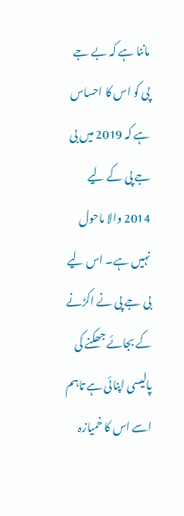ماننا ہے کہ بے جے پی کو اس کا احساس ہے کہ 2019 میں بی جے پی کے لیے 2014 والا ماحول نہیں ہے۔ اس لیے بی جے پی نے اکڑنے کے بجائے جھکنے کی پالیسی اپنائی ہے تاہم اسے اس کا خمیازہ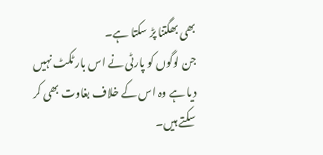بھی بھگتنا پڑ سکتا ہے۔
جن لوگوں کو پارٹی نے اس بار ٹکٹ نہیں دیا ہے وہ اس کے خلاف بغاوت بھی کر سکتے ہیں۔